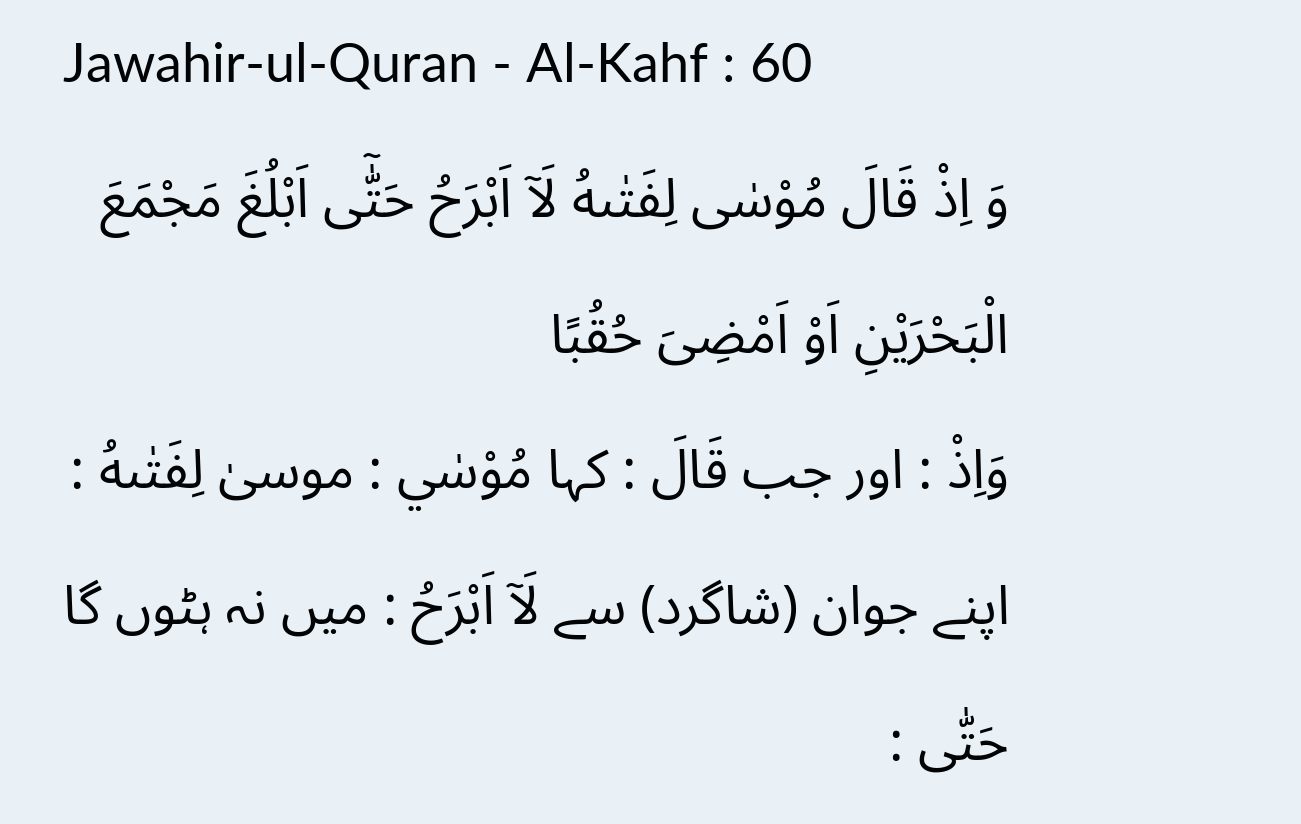Jawahir-ul-Quran - Al-Kahf : 60
وَ اِذْ قَالَ مُوْسٰى لِفَتٰىهُ لَاۤ اَبْرَحُ حَتّٰۤى اَبْلُغَ مَجْمَعَ الْبَحْرَیْنِ اَوْ اَمْضِیَ حُقُبًا
وَاِذْ : اور جب قَالَ : کہا مُوْسٰي : موسیٰ لِفَتٰىهُ : اپنے جوان (شاگرد) سے لَآ اَبْرَحُ : میں نہ ہٹوں گا حَتّٰى :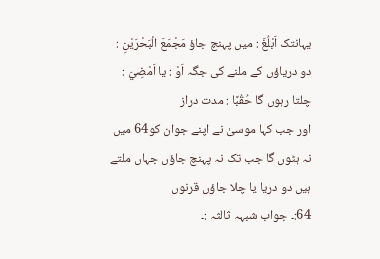یہانتک اَبْلُغَ : میں پہنچ جاؤ مَجْمَعَ الْبَحْرَيْنِ : دو دریاؤں کے ملنے کی جگہ اَوْ : یا اَمْضِيَ : چلتا رہوں گا حُقُبًا : مدت دراز
اور جب کہا موسیٰ نے اپنے جوان کو64 میں نہ ہٹوں گا جب تک نہ پہنچ جاؤں جہاں ملتے ہیں دو دریا یا چلا جاؤں قرنوں
64:۔ جواب شبہہ ثالثہ :۔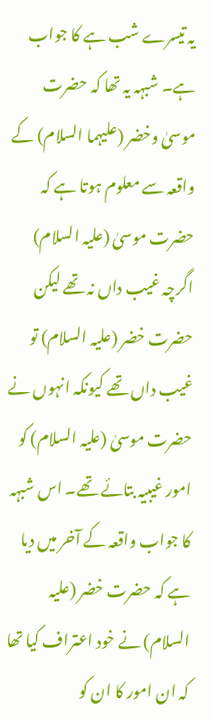یہ تیسرے شب ہے کا جواب ہے۔ شبہہ یہ تھا کہ حضرت موسیٰ وخضر (علیہما السلام) کے واقعہ سے معلوم ہوتا ہے کہ حضرت موسیٰ (علیہ السلام) اگرچہ غیب داں نہ تھے لیکن حضرت خضر (علیہ السلام) تو غیب داں تھے کیونکہ انہوں نے حضرت موسیٰ (علیہ السلام) کو امور غیبیہ بتائے تھے۔ اس شبہہ کا جواب واقعہ کے آخر میں دیا ہے کہ حضرت خضر (علیہ السلام) نے خود اعتراف کیا تھا کہ ان امور کا ان کو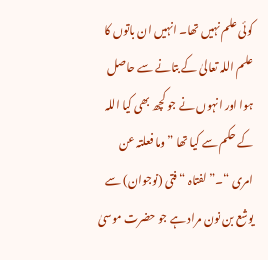کوئی علم نہیں تھا۔ انہیں ان باتوں کا علم اللہ تعالیٰ کے بتانے سے حاصل ہوا اور انہوں نے جو کچھ بھی کیا اللہ کے حکم سے کیا تھا ” وما فعلتہ عن امری “۔” لفتاہ “ فتی (نوجوان) سے یوشع بن نون مراد ہے جو حضرت موسیٰ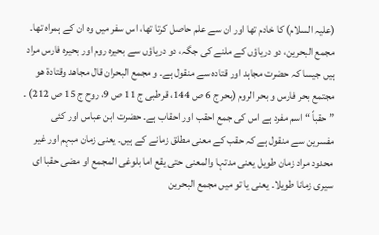(علیہ السلام) کا خادم تھا اور ان سے علم حاصل کرتا تھا، اس سفر میں وہ ان کے ہمراہ تھا۔ مجمع البحرین، دو دریاؤں کے ملنے کی جگہ، دو دریاؤں سے بحیرہ روم اور بحیرہ فارس مراد ہیں جیسا کہ حضرت مجاہد اور قتادہ سے منقول ہے۔ و مجمع البحران قال مجاھد وقتادۃ ھو مجتمع بحر فارس و بحر الروم (بحر ج 6 ص 144، قرطبی ج 11 ص 9، روح ج 15 ص 212) ۔ ” حقباً “ اسم مفرد ہے اس کی جمع احقب اور احقاب ہے۔ حضرت ابن عباس اور کئی مفسرین سے منقول ہے کہ حقب کے معنی مطلق زمانے کے ہیں۔ یعنی زمان مبہم اور غیر محدود مراد زمان طویل یعنی مدتہا والمعنی حتی یقع اما بلوغی المجمع او مضی حقبا ای سیری زمانا طویلا۔ یعنی یا تو میں مجمع البحرین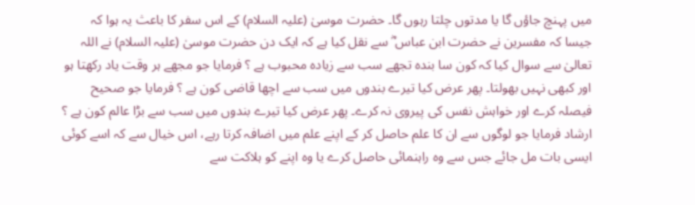میں پہنچ جاؤں گا یا مدتوں چلتا رہوں گا۔ حضرت موسیٰ (علیہ السلام) کے اس سفر کا باعث یہ ہوا کہ جیسا کہ مفسرین نے حضرت ابن عباس ؓ سے نقل کیا ہے کہ ایک دن حضرت موسیٰ (علیہ السلام) نے اللہ تعالیٰ سے سوال کیا کہ کون سا بندہ تجھے سب سے زیادہ محبوب ہے ؟ فرمایا جو مجھے ہر وقت یاد رکھتا ہو اور کبھی نہیں بھولتا۔ پھر عرض کیا تیرے بندوں میں سب سے اچھا قاضی کون ہے ؟ فرمایا جو صحیح فیصلہ کرے اور خواہش نفس کی پیروی نہ کرے۔ پھر عرض کیا تیرے بندوں میں سب سے بڑا عالم کون ہے ؟ ارشاد فرمایا جو لوگوں سے ان کا علم حاصل کر کے اپنے علم میں اضافہ کرتا رہے، اس خیال سے کہ اسے کوئی ایسی بات مل جائے جس سے وہ راہنمائی حاصل کرے یا وہ اپنے کو ہلاکت سے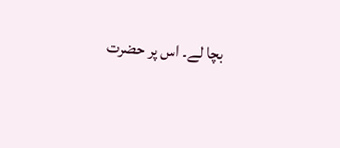بچا لے۔ اس پر حضرت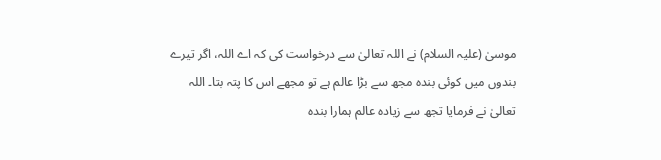موسیٰ (علیہ السلام) نے اللہ تعالیٰ سے درخواست کی کہ اے اللہ، اگر تیرے بندوں میں کوئی بندہ مجھ سے بڑا عالم ہے تو مجھے اس کا پتہ بتا۔ اللہ تعالیٰ نے فرمایا تجھ سے زیادہ عالم ہمارا بندہ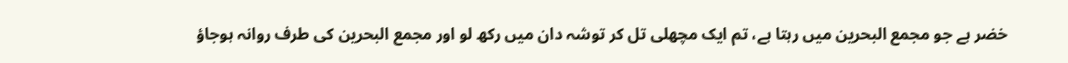خضر ہے جو مجمع البحرین میں رہتا ہے، تم ایک مچھلی تل کر توشہ دان میں رکھ لو اور مجمع البحرین کی طرف روانہ ہوجاؤ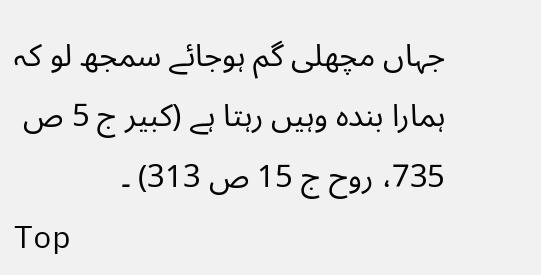جہاں مچھلی گم ہوجائے سمجھ لو کہ ہمارا بندہ وہیں رہتا ہے (کبیر ج 5 ص 735، روح ج 15 ص 313) ۔
Top